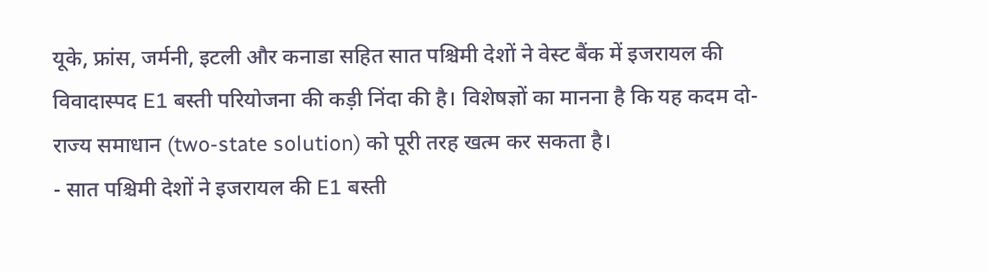यूके, फ्रांस, जर्मनी, इटली और कनाडा सहित सात पश्चिमी देशों ने वेस्ट बैंक में इजरायल की विवादास्पद E1 बस्ती परियोजना की कड़ी निंदा की है। विशेषज्ञों का मानना है कि यह कदम दो-राज्य समाधान (two-state solution) को पूरी तरह खत्म कर सकता है।
- सात पश्चिमी देशों ने इजरायल की E1 बस्ती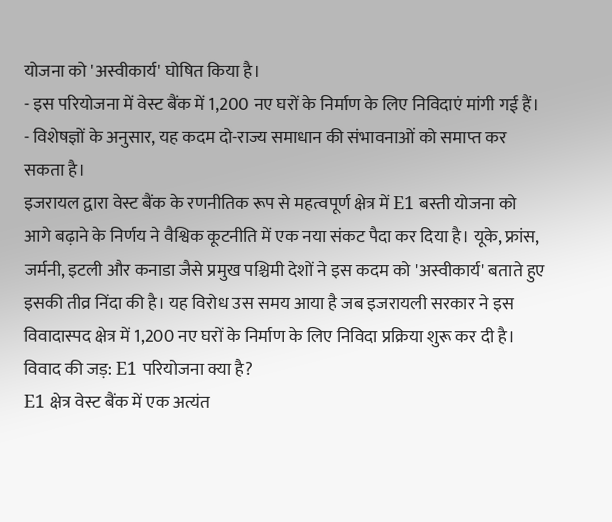योजना को 'अस्वीकार्य' घोषित किया है।
- इस परियोजना में वेस्ट बैंक में 1,200 नए घरों के निर्माण के लिए निविदाएं मांगी गई हैं।
- विशेषज्ञों के अनुसार, यह कदम दो-राज्य समाधान की संभावनाओं को समाप्त कर सकता है।
इजरायल द्वारा वेस्ट बैंक के रणनीतिक रूप से महत्वपूर्ण क्षेत्र में E1 बस्ती योजना को आगे बढ़ाने के निर्णय ने वैश्विक कूटनीति में एक नया संकट पैदा कर दिया है। यूके, फ्रांस, जर्मनी, इटली और कनाडा जैसे प्रमुख पश्चिमी देशों ने इस कदम को 'अस्वीकार्य' बताते हुए इसकी तीव्र निंदा की है। यह विरोध उस समय आया है जब इजरायली सरकार ने इस विवादास्पद क्षेत्र में 1,200 नए घरों के निर्माण के लिए निविदा प्रक्रिया शुरू कर दी है।
विवाद की जड़: E1 परियोजना क्या है?
E1 क्षेत्र वेस्ट बैंक में एक अत्यंत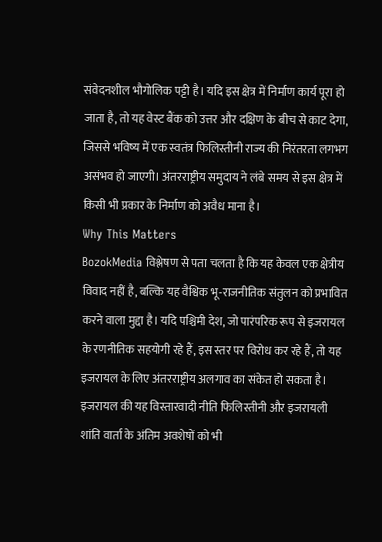संवेदनशील भौगोलिक पट्टी है। यदि इस क्षेत्र में निर्माण कार्य पूरा हो जाता है, तो यह वेस्ट बैंक को उत्तर और दक्षिण के बीच से काट देगा, जिससे भविष्य में एक स्वतंत्र फिलिस्तीनी राज्य की निरंतरता लगभग असंभव हो जाएगी। अंतरराष्ट्रीय समुदाय ने लंबे समय से इस क्षेत्र में किसी भी प्रकार के निर्माण को अवैध माना है।
Why This Matters
BozokMedia विश्लेषण से पता चलता है कि यह केवल एक क्षेत्रीय विवाद नहीं है, बल्कि यह वैश्विक भू-राजनीतिक संतुलन को प्रभावित करने वाला मुद्दा है। यदि पश्चिमी देश, जो पारंपरिक रूप से इजरायल के रणनीतिक सहयोगी रहे हैं, इस स्तर पर विरोध कर रहे हैं, तो यह इजरायल के लिए अंतरराष्ट्रीय अलगाव का संकेत हो सकता है।
इजरायल की यह विस्तारवादी नीति फिलिस्तीनी और इजरायली शांति वार्ता के अंतिम अवशेषों को भी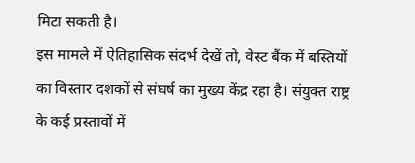मिटा सकती है।
इस मामले में ऐतिहासिक संदर्भ देखें तो, वेस्ट बैंक में बस्तियों का विस्तार दशकों से संघर्ष का मुख्य केंद्र रहा है। संयुक्त राष्ट्र के कई प्रस्तावों में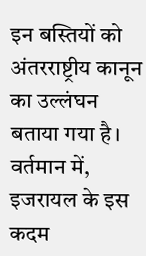इन बस्तियों को अंतरराष्ट्रीय कानून का उल्लंघन बताया गया है। वर्तमान में, इजरायल के इस कदम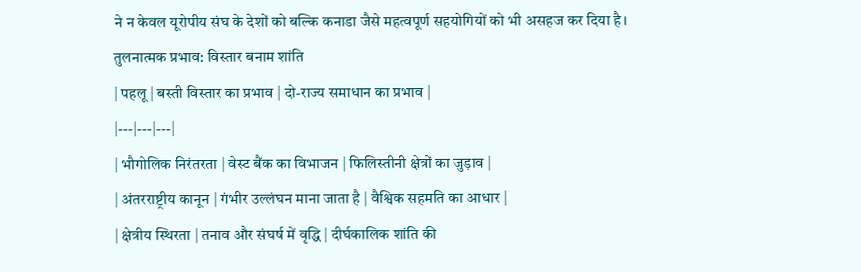ने न केवल यूरोपीय संघ के देशों को बल्कि कनाडा जैसे महत्वपूर्ण सहयोगियों को भी असहज कर दिया है।
तुलनात्मक प्रभाव: विस्तार बनाम शांति
| पहलू | बस्ती विस्तार का प्रभाव | दो-राज्य समाधान का प्रभाव |
|---|---|---|
| भौगोलिक निरंतरता | वेस्ट बैंक का विभाजन | फिलिस्तीनी क्षेत्रों का जुड़ाव |
| अंतरराष्ट्रीय कानून | गंभीर उल्लंघन माना जाता है | वैश्विक सहमति का आधार |
| क्षेत्रीय स्थिरता | तनाव और संघर्ष में वृद्धि | दीर्घकालिक शांति की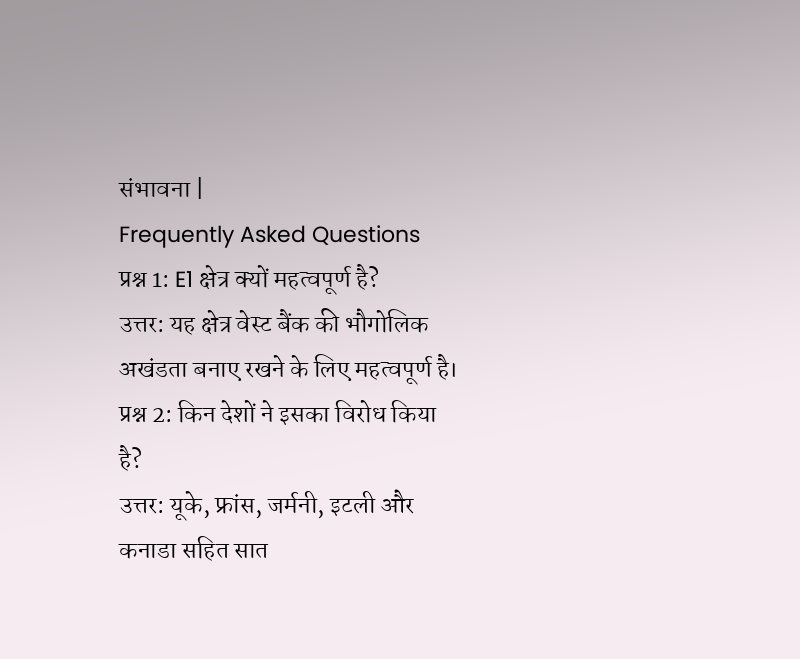संभावना |
Frequently Asked Questions
प्रश्न 1: E1 क्षेत्र क्यों महत्वपूर्ण है?
उत्तर: यह क्षेत्र वेस्ट बैंक की भौगोलिक अखंडता बनाए रखने के लिए महत्वपूर्ण है।
प्रश्न 2: किन देशों ने इसका विरोध किया है?
उत्तर: यूके, फ्रांस, जर्मनी, इटली और कनाडा सहित सात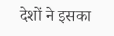देशों ने इसका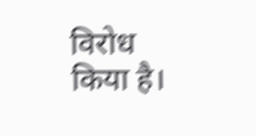विरोध किया है।